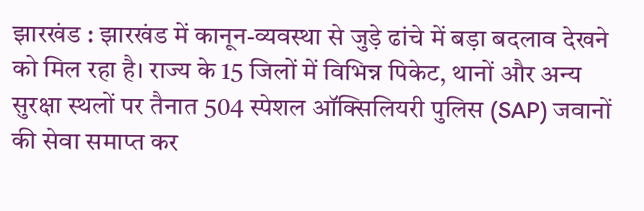झारखंड : झारखंड में कानून-व्यवस्था से जुड़े ढांचे में बड़ा बदलाव देखने को मिल रहा है। राज्य के 15 जिलों में विभिन्न पिकेट, थानों और अन्य सुरक्षा स्थलों पर तैनात 504 स्पेशल ऑक्सिलियरी पुलिस (SAP) जवानों की सेवा समाप्त कर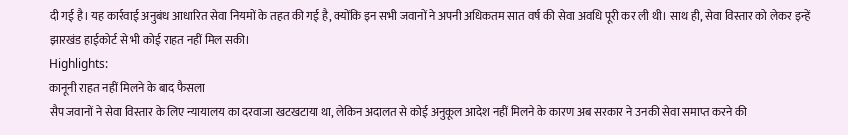दी गई है। यह कार्रवाई अनुबंध आधारित सेवा नियमों के तहत की गई है, क्योंकि इन सभी जवानों ने अपनी अधिकतम सात वर्ष की सेवा अवधि पूरी कर ली थी। साथ ही, सेवा विस्तार को लेकर इन्हें झारखंड हाईकोर्ट से भी कोई राहत नहीं मिल सकी।
Highlights:
कानूनी राहत नहीं मिलने के बाद फैसला
सैप जवानों ने सेवा विस्तार के लिए न्यायालय का दरवाजा खटखटाया था, लेकिन अदालत से कोई अनुकूल आदेश नहीं मिलने के कारण अब सरकार ने उनकी सेवा समाप्त करने की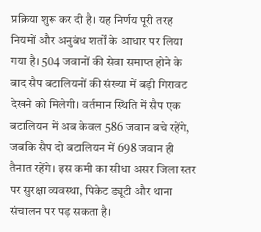प्रक्रिया शुरू कर दी है। यह निर्णय पूरी तरह नियमों और अनुबंध शर्तों के आधार पर लिया गया है। 504 जवानों की सेवा समाप्त होने के बाद सैप बटालियनों की संख्या में बड़ी गिरावट देखने को मिलेगी। वर्तमान स्थिति में सैप एक बटालियन में अब केवल 586 जवान बचे रहेंगे, जबकि सैप दो बटालियन में 698 जवान ही तैनात रहेंगे। इस कमी का सीधा असर जिला स्तर पर सुरक्षा व्यवस्था, पिकेट ड्यूटी और थाना संचालन पर पड़ सकता है।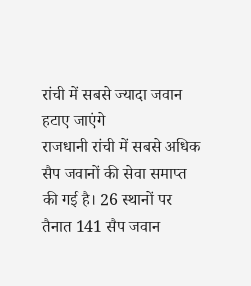रांची में सबसे ज्यादा जवान हटाए जाएंगे
राजधानी रांची में सबसे अधिक सैप जवानों की सेवा समाप्त की गई है। 26 स्थानों पर तैनात 141 सैप जवान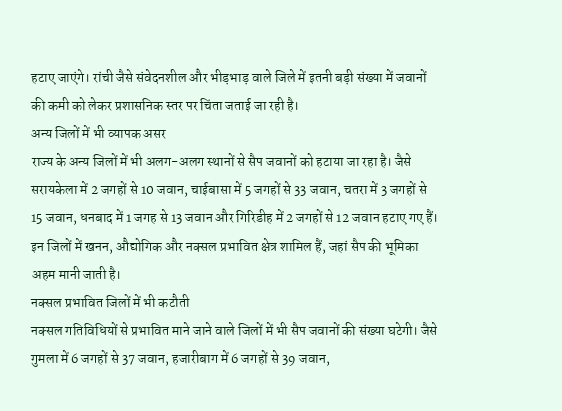हटाए जाएंगे। रांची जैसे संवेदनशील और भीड़भाड़ वाले जिले में इतनी बड़ी संख्या में जवानों की कमी को लेकर प्रशासनिक स्तर पर चिंता जताई जा रही है।
अन्य जिलों में भी व्यापक असर
राज्य के अन्य जिलों में भी अलग-अलग स्थानों से सैप जवानों को हटाया जा रहा है। जैसे सरायकेला में 2 जगहों से 10 जवान, चाईबासा में 5 जगहों से 33 जवान, चतरा में 3 जगहों से 15 जवान, धनबाद में 1 जगह से 13 जवान और गिरिडीह में 2 जगहों से 12 जवान हटाए गए हैं। इन जिलों में खनन, औद्योगिक और नक्सल प्रभावित क्षेत्र शामिल हैं, जहां सैप की भूमिका अहम मानी जाती है।
नक्सल प्रभावित जिलों में भी कटौती
नक्सल गतिविधियों से प्रभावित माने जाने वाले जिलों में भी सैप जवानों की संख्या घटेगी। जैसे गुमला में 6 जगहों से 37 जवान, हजारीबाग में 6 जगहों से 39 जवान,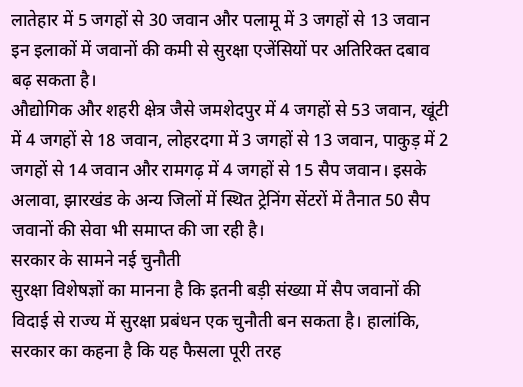लातेहार में 5 जगहों से 30 जवान और पलामू में 3 जगहों से 13 जवान
इन इलाकों में जवानों की कमी से सुरक्षा एजेंसियों पर अतिरिक्त दबाव बढ़ सकता है।
औद्योगिक और शहरी क्षेत्र जैसे जमशेदपुर में 4 जगहों से 53 जवान, खूंटी में 4 जगहों से 18 जवान, लोहरदगा में 3 जगहों से 13 जवान, पाकुड़ में 2 जगहों से 14 जवान और रामगढ़ में 4 जगहों से 15 सैप जवान। इसके अलावा, झारखंड के अन्य जिलों में स्थित ट्रेनिंग सेंटरों में तैनात 50 सैप जवानों की सेवा भी समाप्त की जा रही है।
सरकार के सामने नई चुनौती
सुरक्षा विशेषज्ञों का मानना है कि इतनी बड़ी संख्या में सैप जवानों की विदाई से राज्य में सुरक्षा प्रबंधन एक चुनौती बन सकता है। हालांकि, सरकार का कहना है कि यह फैसला पूरी तरह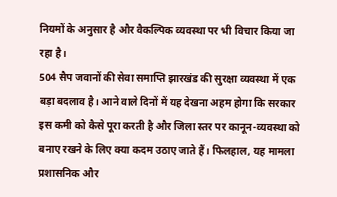नियमों के अनुसार है और वैकल्पिक व्यवस्था पर भी विचार किया जा रहा है।
504 सैप जवानों की सेवा समाप्ति झारखंड की सुरक्षा व्यवस्था में एक बड़ा बदलाव है। आने वाले दिनों में यह देखना अहम होगा कि सरकार इस कमी को कैसे पूरा करती है और जिला स्तर पर कानून-व्यवस्था को बनाए रखने के लिए क्या कदम उठाए जाते हैं। फिलहाल, यह मामला प्रशासनिक और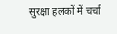सुरक्षा हलकों में चर्चा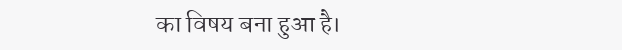का विषय बना हुआ है।